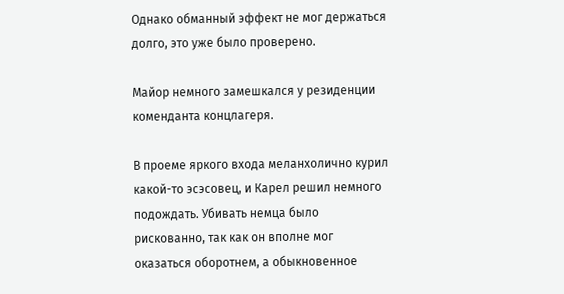Однако обманный эффект не мог держаться долго, это уже было проверено.

Майор немного замешкался у резиденции коменданта концлагеря.

В проеме яркого входа меланхолично курил какой-то эсэсовец, и Карел решил немного подождать. Убивать немца было рискованно, так как он вполне мог оказаться оборотнем, а обыкновенное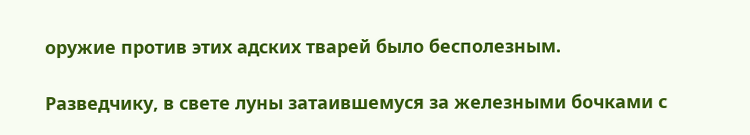оружие против этих адских тварей было бесполезным.

Разведчику, в свете луны затаившемуся за железными бочками с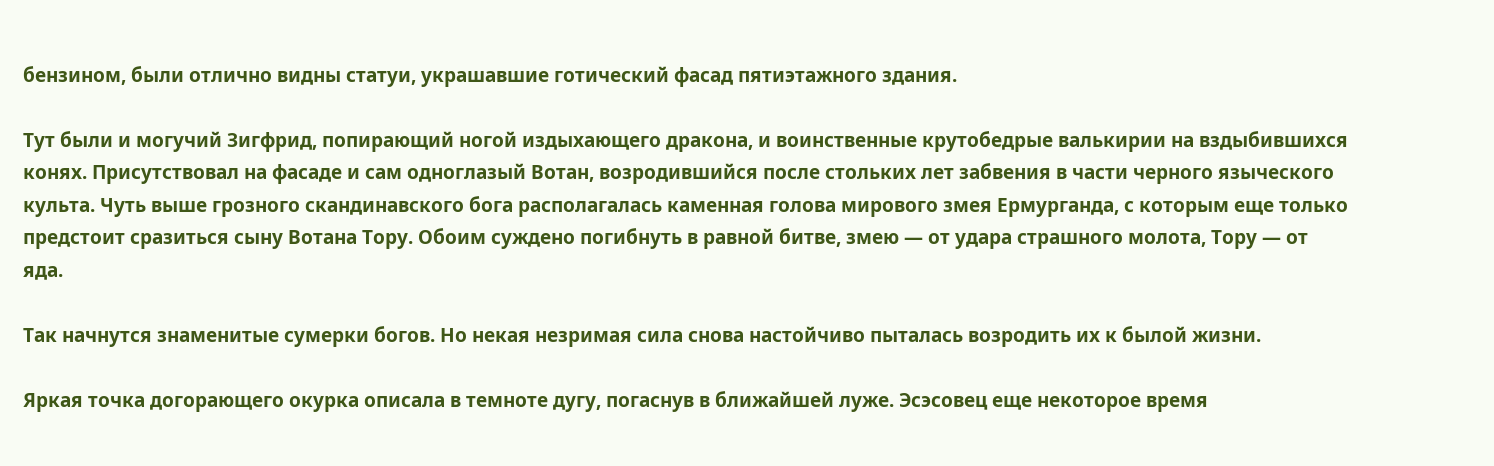бензином, были отлично видны статуи, украшавшие готический фасад пятиэтажного здания.

Тут были и могучий Зигфрид, попирающий ногой издыхающего дракона, и воинственные крутобедрые валькирии на вздыбившихся конях. Присутствовал на фасаде и сам одноглазый Вотан, возродившийся после стольких лет забвения в части черного языческого культа. Чуть выше грозного скандинавского бога располагалась каменная голова мирового змея Ермурганда, с которым еще только предстоит сразиться сыну Вотана Тору. Обоим суждено погибнуть в равной битве, змею — от удара страшного молота, Тору — от яда.

Так начнутся знаменитые сумерки богов. Но некая незримая сила снова настойчиво пыталась возродить их к былой жизни.

Яркая точка догорающего окурка описала в темноте дугу, погаснув в ближайшей луже. Эсэсовец еще некоторое время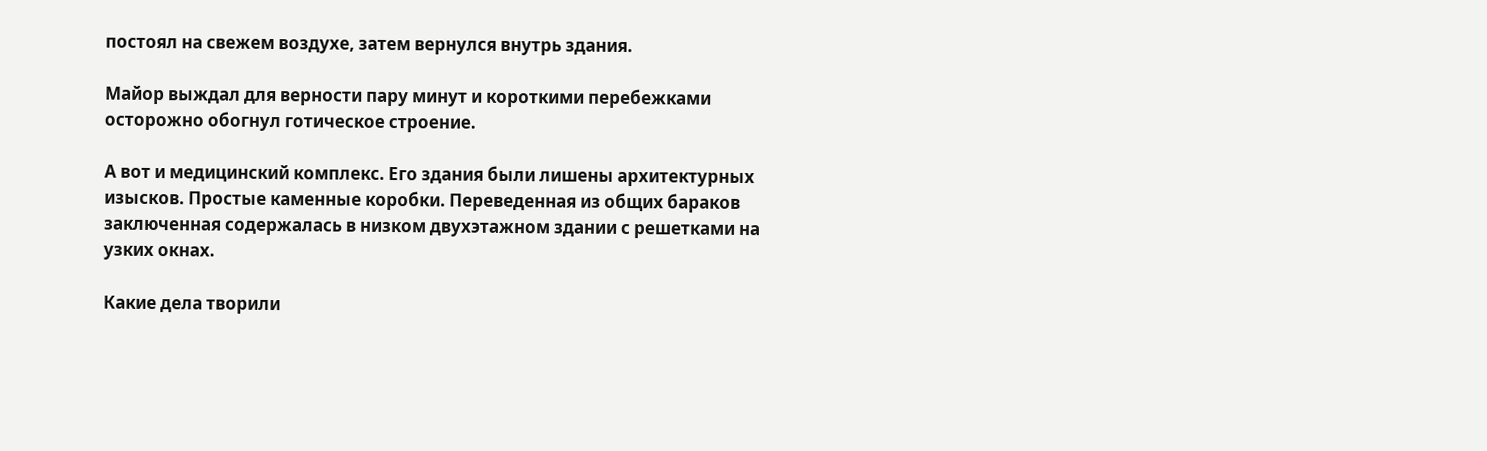постоял на свежем воздухе, затем вернулся внутрь здания.

Майор выждал для верности пару минут и короткими перебежками осторожно обогнул готическое строение.

А вот и медицинский комплекс. Его здания были лишены архитектурных изысков. Простые каменные коробки. Переведенная из общих бараков заключенная содержалась в низком двухэтажном здании с решетками на узких окнах.

Какие дела творили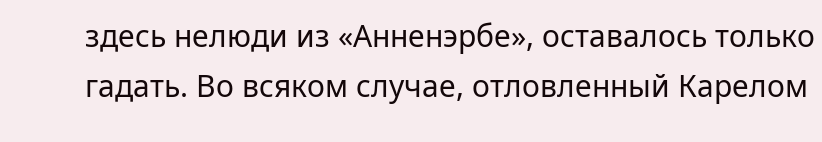здесь нелюди из «Анненэрбе», оставалось только гадать. Во всяком случае, отловленный Карелом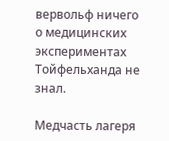вервольф ничего о медицинских экспериментах Тойфельханда не знал.

Медчасть лагеря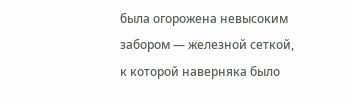была огорожена невысоким забором — железной сеткой, к которой наверняка было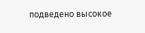подведено высокое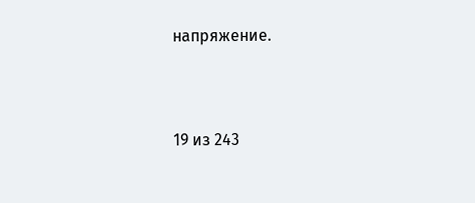напряжение.



19 из 243